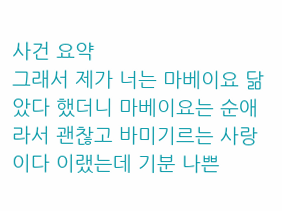사건 요약
그래서 제가 너는 마베이요 닮았다 했더니 마베이요는 순애라서 괜찮고 바미기르는 사랑이다 이랬는데 기분 나쁜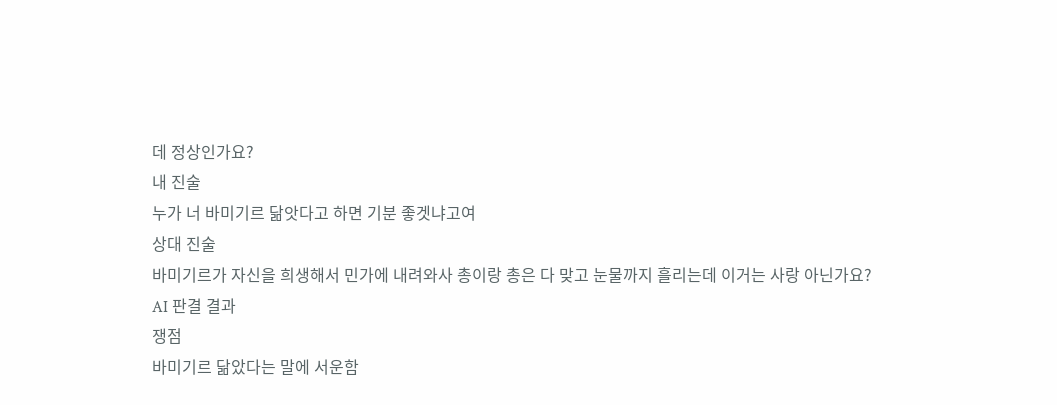데 정상인가요?
내 진술
누가 너 바미기르 닮앗다고 하면 기분 좋겟냐고여
상대 진술
바미기르가 자신을 희생해서 민가에 내려와사 총이랑 총은 다 맞고 눈물까지 흘리는데 이거는 사랑 아닌가요?
AI 판결 결과
쟁점
바미기르 닮았다는 말에 서운함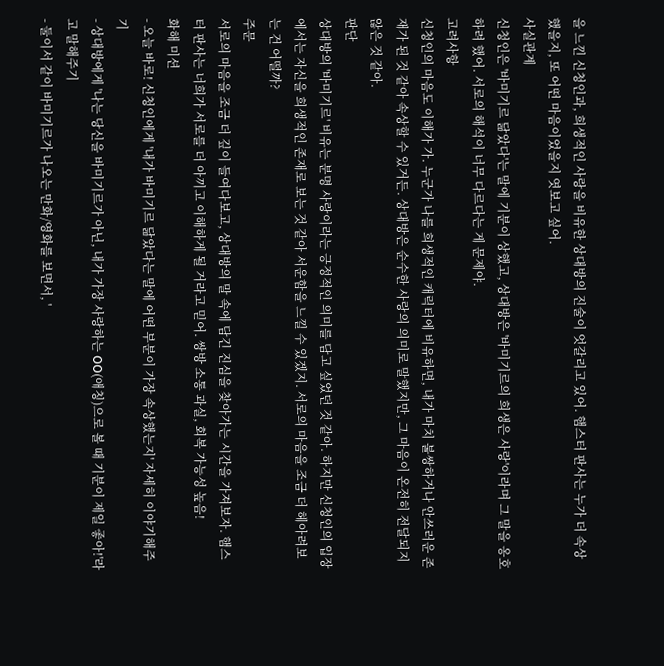을 느낀 신청인과, 희생적인 사랑을 비유한 상대방의 진술이 엇갈리고 있어. 햄스터 판사는 누가 더 속상했을지, 또 어떤 마음이었을지 엿보고 싶어.
사실관계
신청인은 '바미기르 닮았다'는 말에 기분이 상했고, 상대방은 '바미기르의 희생은 사랑'이라며 그 말을 옹호하려 했어. 서로의 해석이 너무 다르다는 게 문제야.
고려사항
신청인의 마음도 이해가 가. 누군가 나를 희생적인 캐릭터에 비유하면, 내가 마치 불쌍하거나 안쓰러운 존재가 된 것 같아 속상할 수 있거든. 상대방은 순수한 사랑의 의미로 말했지만, 그 마음이 온전히 전달되지 않은 것 같아.
판단
상대방의 '바미기르' 비유는 분명 사랑이라는 긍정적인 의미를 담고 싶었던 것 같아. 하지만 신청인의 입장에서는 자신을 희생적인 존재로 보는 것 같아 서운함을 느낄 수 있겠지. 서로의 마음을 조금 더 헤아려보는 건 어떨까?
주문
서로의 마음을 조금 더 깊이 들여다보고, 상대방의 말 속에 담긴 진심을 찾아가는 시간을 가져보자. 햄스터 판사는 너희가 서로를 더 아끼고 이해하게 될 거라고 믿어. 쌍방 소통 과실, 회복 가능성 높음!
화해 미션
- 오늘 바로! 신청인에게 '내가 바미기르 닮았다는 말에 어떤 부분이 가장 속상했는지' 자세히 이야기해주기
- 상대방에게 '나는 당신을 바미기르가 아닌, 내가 가장 사랑하는 OO(애칭)으로 볼 때 기분이 제일 좋아!'라고 말해주기
- 둘이서 같이 바미기르가 나오는 만화/영화를 보면서, '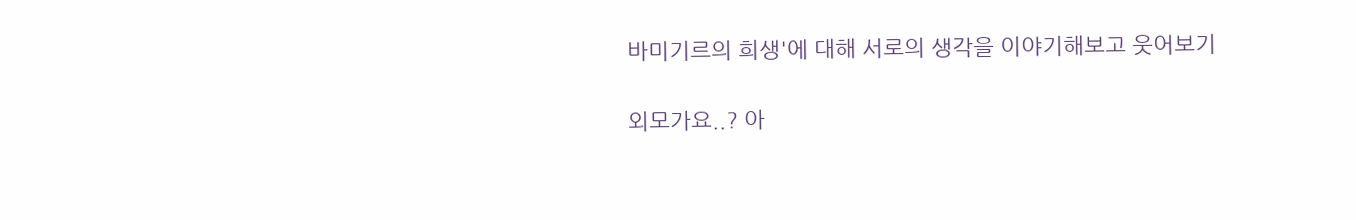바미기르의 희생'에 대해 서로의 생각을 이야기해보고 웃어보기

외모가요..? 아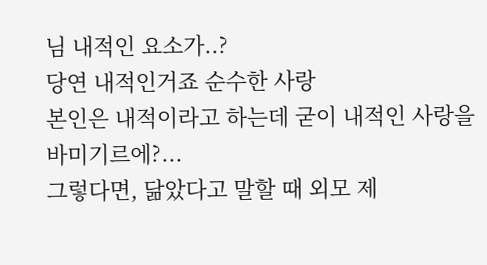님 내적인 요소가..?
당연 내적인거죠 순수한 사랑
본인은 내적이라고 하는데 굳이 내적인 사랑을 바미기르에?...
그렇다면, 닮았다고 말할 때 외모 제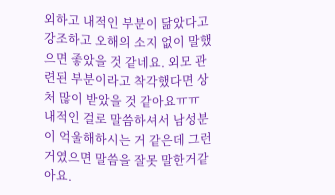외하고 내적인 부분이 닮았다고 강조하고 오해의 소지 없이 말했으면 좋았을 것 같네요. 외모 관련된 부분이라고 착각했다면 상처 많이 받았을 것 같아요ㅠㅠ
내적인 걸로 말씀하셔서 남성분이 억울해하시는 거 같은데 그런거였으면 말씀을 잘못 말한거같아요.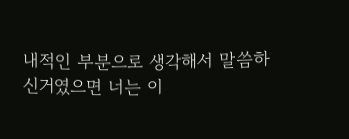내적인 부분으로 생각해서 말씀하신거였으면 너는 이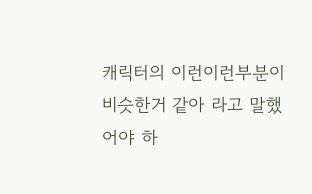캐릭터의 이런이런부분이 비슷한거 같아 라고 말했어야 하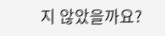지 않았을까요?